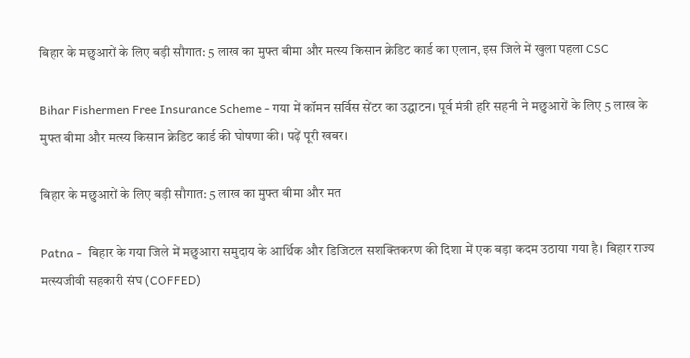बिहार के मछुआरों के लिए बड़ी सौगात: 5 लाख का मुफ्त बीमा और मत्स्य किसान क्रेडिट कार्ड का एलान, इस जिले में खुला पहला CSC

Bihar Fishermen Free Insurance Scheme - गया में कॉमन सर्विस सेंटर का उद्घाटन। पूर्व मंत्री हरि सहनी ने मछुआरों के लिए 5 लाख के मुफ्त बीमा और मत्स्य किसान क्रेडिट कार्ड की घोषणा की। पढ़ें पूरी खबर।

बिहार के मछुआरों के लिए बड़ी सौगात: 5 लाख का मुफ्त बीमा और मत

Patna -  बिहार के गया जिले में मछुआरा समुदाय के आर्थिक और डिजिटल सशक्तिकरण की दिशा में एक बड़ा कदम उठाया गया है। बिहार राज्य मत्स्यजीवी सहकारी संघ (COFFED)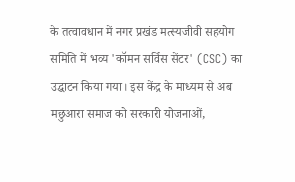के तत्वावधान में नगर प्रखंड मत्स्यजीवी सहयोग समिति में भव्य 'कॉमन सर्विस सेंटर' (CSC) का उद्घाटन किया गया। इस केंद्र के माध्यम से अब मछुआरा समाज को सरकारी योजनाओं,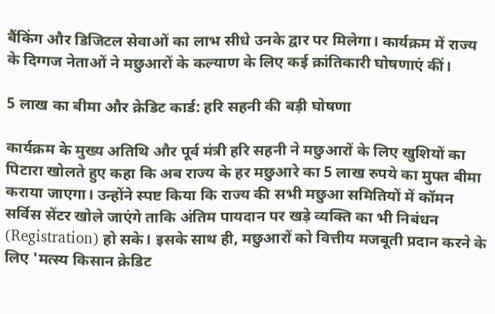बैंकिंग और डिजिटल सेवाओं का लाभ सीधे उनके द्वार पर मिलेगा। कार्यक्रम में राज्य के दिग्गज नेताओं ने मछुआरों के कल्याण के लिए कई क्रांतिकारी घोषणाएं कीं।

5 लाख का बीमा और क्रेडिट कार्ड: हरि सहनी की बड़ी घोषणा

कार्यक्रम के मुख्य अतिथि और पूर्व मंत्री हरि सहनी ने मछुआरों के लिए खुशियों का पिटारा खोलते हुए कहा कि अब राज्य के हर मछुआरे का 5 लाख रुपये का मुफ्त बीमा कराया जाएगा। उन्होंने स्पष्ट किया कि राज्य की सभी मछुआ समितियों में कॉमन सर्विस सेंटर खोले जाएंगे ताकि अंतिम पायदान पर खड़े व्यक्ति का भी निबंधन (Registration) हो सके। इसके साथ ही, मछुआरों को वित्तीय मजबूती प्रदान करने के लिए 'मत्स्य किसान क्रेडिट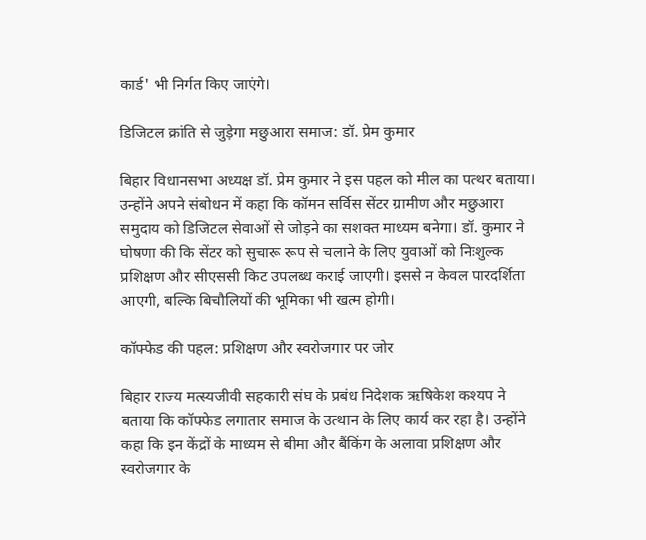कार्ड' भी निर्गत किए जाएंगे।

डिजिटल क्रांति से जुड़ेगा मछुआरा समाज: डॉ. प्रेम कुमार

बिहार विधानसभा अध्यक्ष डॉ. प्रेम कुमार ने इस पहल को मील का पत्थर बताया। उन्होंने अपने संबोधन में कहा कि कॉमन सर्विस सेंटर ग्रामीण और मछुआरा समुदाय को डिजिटल सेवाओं से जोड़ने का सशक्त माध्यम बनेगा। डॉ. कुमार ने घोषणा की कि सेंटर को सुचारू रूप से चलाने के लिए युवाओं को निःशुल्क प्रशिक्षण और सीएससी किट उपलब्ध कराई जाएगी। इससे न केवल पारदर्शिता आएगी, बल्कि बिचौलियों की भूमिका भी खत्म होगी।

कॉफ्फेड की पहल: प्रशिक्षण और स्वरोजगार पर जोर

बिहार राज्य मत्स्यजीवी सहकारी संघ के प्रबंध निदेशक ऋषिकेश कश्यप ने बताया कि कॉफ्फेड लगातार समाज के उत्थान के लिए कार्य कर रहा है। उन्होंने कहा कि इन केंद्रों के माध्यम से बीमा और बैंकिंग के अलावा प्रशिक्षण और स्वरोजगार के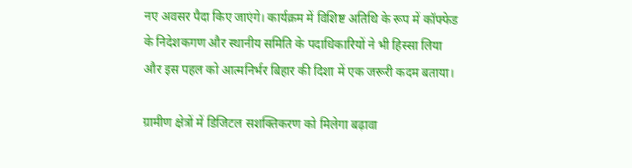नए अवसर पैदा किए जाएंगे। कार्यक्रम में विशिष्ट अतिथि के रूप में कॉफ्फेड के निदेशकगण और स्थानीय समिति के पदाधिकारियों ने भी हिस्सा लिया और इस पहल को आत्मनिर्भर बिहार की दिशा में एक जरूरी कदम बताया।

ग्रामीण क्षेत्रों में डिजिटल सशक्तिकरण को मिलेगा बढ़ावा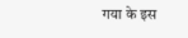गया के इस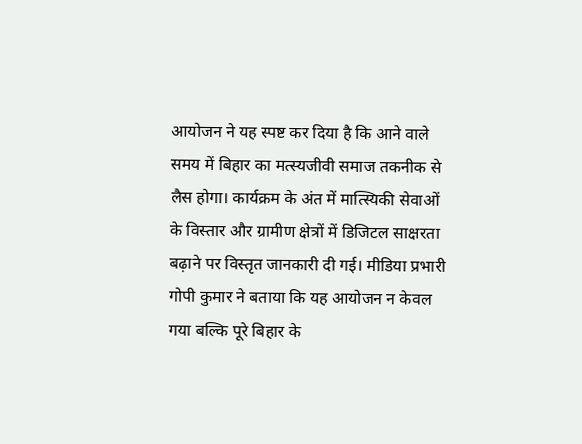आयोजन ने यह स्पष्ट कर दिया है कि आने वाले समय में बिहार का मत्स्यजीवी समाज तकनीक से लैस होगा। कार्यक्रम के अंत में मात्स्यिकी सेवाओं के विस्तार और ग्रामीण क्षेत्रों में डिजिटल साक्षरता बढ़ाने पर विस्तृत जानकारी दी गई। मीडिया प्रभारी गोपी कुमार ने बताया कि यह आयोजन न केवल गया बल्कि पूरे बिहार के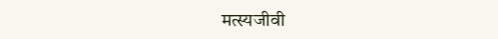मत्स्यजीवी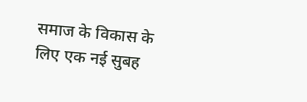समाज के विकास के लिए एक नई सुबह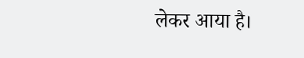लेकर आया है।